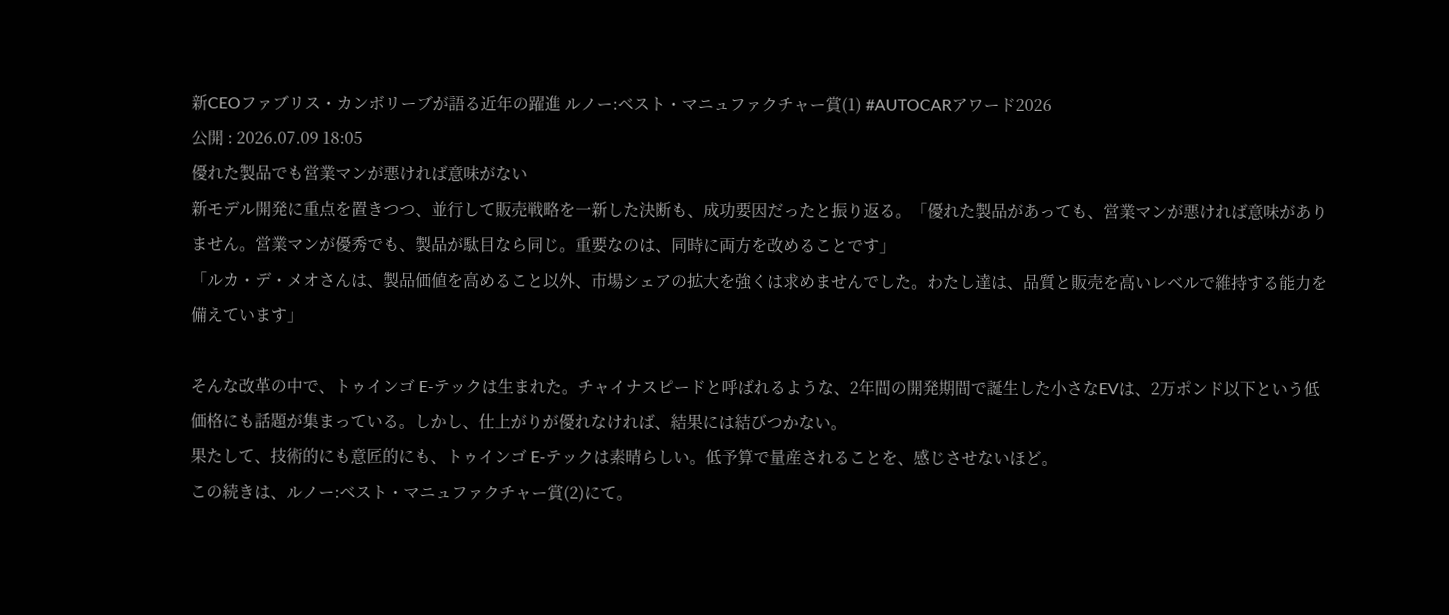新CEOファブリス・カンボリーブが語る近年の躍進 ルノー:ベスト・マニュファクチャー賞(1) #AUTOCARアワード2026
公開 : 2026.07.09 18:05
優れた製品でも営業マンが悪ければ意味がない
新モデル開発に重点を置きつつ、並行して販売戦略を一新した決断も、成功要因だったと振り返る。「優れた製品があっても、営業マンが悪ければ意味がありません。営業マンが優秀でも、製品が駄目なら同じ。重要なのは、同時に両方を改めることです」
「ルカ・デ・メオさんは、製品価値を高めること以外、市場シェアの拡大を強くは求めませんでした。わたし達は、品質と販売を高いレベルで維持する能力を備えています」

そんな改革の中で、トゥインゴ E-テックは生まれた。チャイナスピードと呼ばれるような、2年間の開発期間で誕生した小さなEVは、2万ポンド以下という低価格にも話題が集まっている。しかし、仕上がりが優れなければ、結果には結びつかない。
果たして、技術的にも意匠的にも、トゥインゴ E-テックは素晴らしい。低予算で量産されることを、感じさせないほど。
この続きは、ルノー:ベスト・マニュファクチャー賞(2)にて。